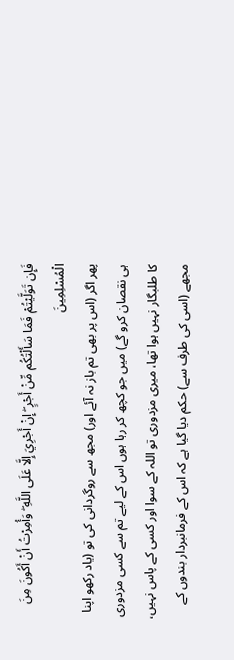فَإِن تَوَلَّيْتُمْ فَمَا سَأَلْتُكُم مِّنْ أَجْرٍ ۖ إِنْ أَجْرِيَ إِلَّا عَلَى اللَّهِ ۖ وَأُمِرْتُ أَنْ أَكُونَ مِنَ الْمُسْلِمِينَ
پھر اگر (اس پر بھی تم باز نہ آئے اور) مجھ سے روگردانی کی تو (یاد رکھو اپنا ہی نقصان کرو گے) میں جو کچھ کر رہا ہوں اس کے لیے تم سے کسی مزدوری کا طلبگار نہیں ہوا تھا، میری مزدوری تو اللہ کے سوا اور کسی کے پاس نہیں، مجھے (اسی کی طرف سے) حکم دیا گیا ہے کہ اس کے فرمانبردار بندوں کے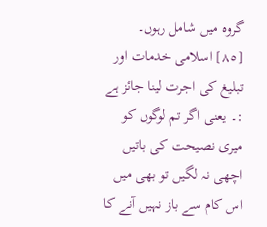گروہ میں شامل رہوں۔
[٨٥] اسلامی خدمات اور تبلیغ کی اجرت لینا جائز ہے :۔ یعنی اگر تم لوگوں کو میری نصیحت کی باتیں اچھی نہ لگیں تو بھی میں اس کام سے باز نہیں آنے کا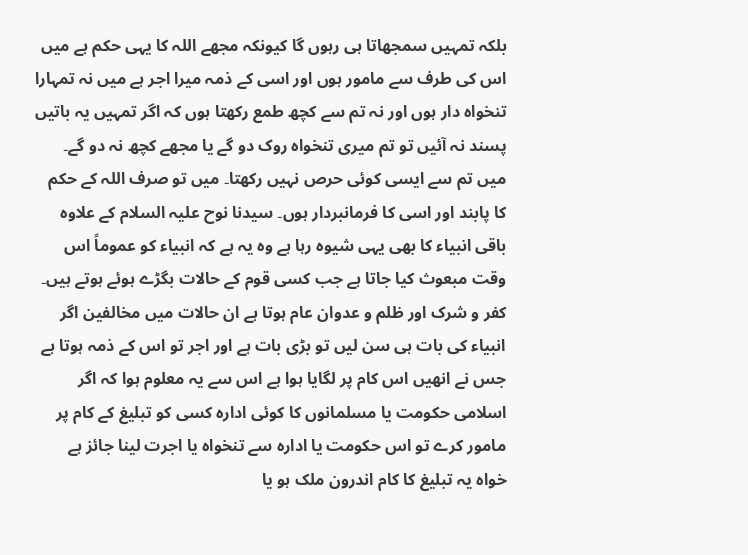بلکہ تمہیں سمجھاتا ہی رہوں گا کیونکہ مجھے اللہ کا یہی حکم ہے میں اس کی طرف سے مامور ہوں اور اسی کے ذمہ میرا اجر ہے میں نہ تمہارا تنخواہ دار ہوں اور نہ تم سے کچھ طمع رکھتا ہوں کہ اگر تمہیں یہ باتیں پسند نہ آئیں تو تم میری تنخواہ روک دو گے یا مجھے کچھ نہ دو گے۔ میں تم سے ایسی کوئی حرص نہیں رکھتا۔ میں تو صرف اللہ کے حکم کا پابند اور اسی کا فرمانبردار ہوں۔ سیدنا نوح علیہ السلام کے علاوہ باقی انبیاء کا بھی یہی شیوہ رہا ہے وہ یہ ہے کہ انبیاء کو عموماً اس وقت مبعوث کیا جاتا ہے جب کسی قوم کے حالات بگڑے ہوئے ہوتے ہیں۔ کفر و شرک اور ظلم و عدوان عام ہوتا ہے ان حالات میں مخالفین اگر انبیاء کی بات ہی سن لیں تو بڑی بات ہے اور اجر تو اس کے ذمہ ہوتا ہے جس نے انھیں اس کام پر لگایا ہوا ہے اس سے یہ معلوم ہوا کہ اگر اسلامی حکومت یا مسلمانوں کا کوئی ادارہ کسی کو تبلیغ کے کام پر مامور کرے تو اس حکومت یا ادارہ سے تنخواہ یا اجرت لینا جائز ہے خواہ یہ تبلیغ کا کام اندرون ملک ہو یا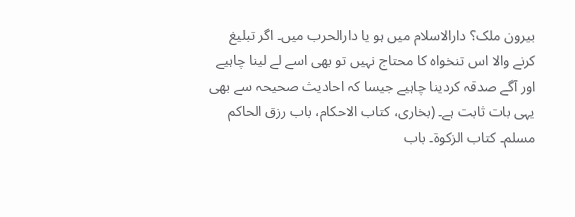بیرون ملک؟ دارالاسلام میں ہو یا دارالحرب میں۔ اگر تبلیغ کرنے والا اس تنخواہ کا محتاج نہیں تو بھی اسے لے لینا چاہیے اور آگے صدقہ کردینا چاہیے جیسا کہ احادیث صحیحہ سے بھی یہی بات ثابت ہے۔ (بخاری، کتاب الاحکام، باب رزق الحاکم مسلم۔ کتاب الزکوۃ۔ باب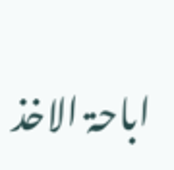اباحۃ الاخذ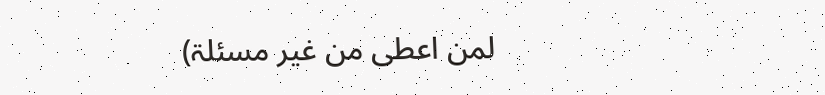لمن اعطی من غیر مسئلۃ)